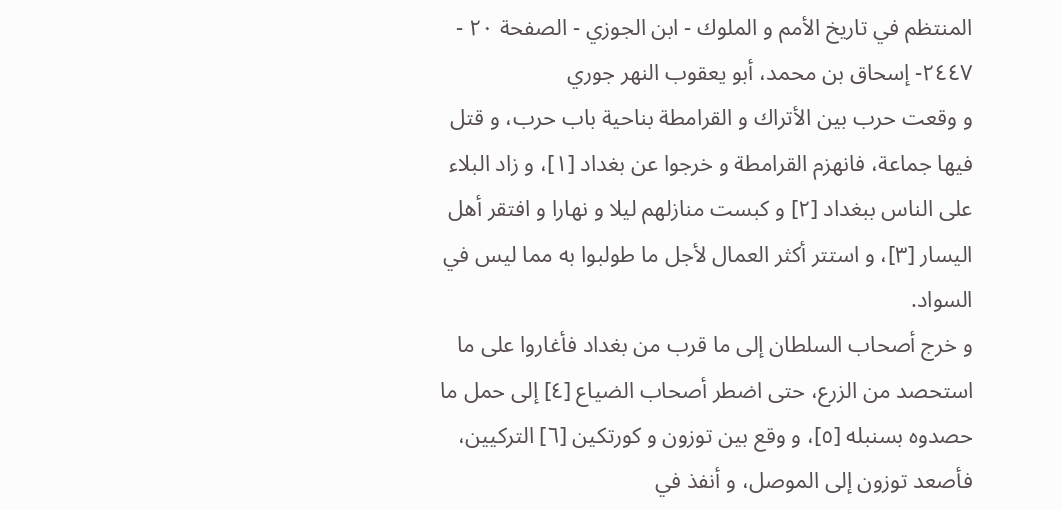المنتظم في تاريخ الأمم و الملوك - ابن الجوزي - الصفحة ٢٠ - ٢٤٤٧- إسحاق بن محمد، أبو يعقوب النهر جوري
و وقعت حرب بين الأتراك و القرامطة بناحية باب حرب، و قتل فيها جماعة، فانهزم القرامطة و خرجوا عن بغداد [١]، و زاد البلاء على الناس ببغداد [٢] و كبست منازلهم ليلا و نهارا و افتقر أهل اليسار [٣]، و استتر أكثر العمال لأجل ما طولبوا به مما ليس في السواد.
و خرج أصحاب السلطان إلى ما قرب من بغداد فأغاروا على ما استحصد من الزرع، حتى اضطر أصحاب الضياع [٤] إلى حمل ما حصدوه بسنبله [٥]، و وقع بين توزون و كورتكين [٦] التركيين، فأصعد توزون إلى الموصل، و أنفذ في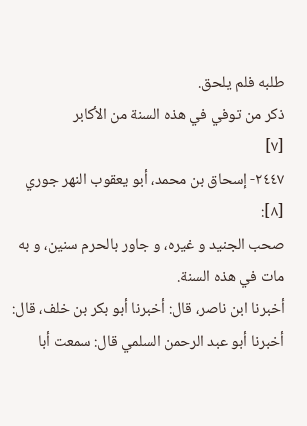طلبه فلم يلحق.
ذكر من توفي في هذه السنة من الأكابر
[٧]
٢٤٤٧- إسحاق بن محمد، أبو يعقوب النهر جوري
[٨]:
صحب الجنيد و غيره، و جاور بالحرم سنين، و به مات في هذه السنة.
أخبرنا ابن ناصر، قال: أخبرنا أبو بكر بن خلف، قال: أخبرنا أبو عبد الرحمن السلمي قال: سمعت أبا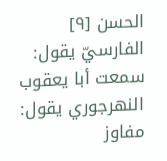الحسن [٩] الفارسيّ يقول: سمعت أبا يعقوب النهرجوري يقول: مفاوز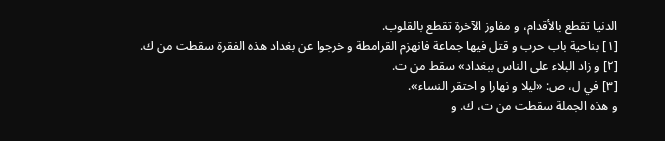الدنيا تقطع بالأقدام، و مفاوز الآخرة تقطع بالقلوب.
[١] بناحية باب حرب و قتل فيها جماعة فانهزم القرامطة و خرجوا عن بغداد هذه الفقرة سقطت من ك.
[٢] و زاد البلاء على الناس ببغداد» سقط من ت.
[٣] في ل، ص: «ليلا و نهارا و احتقر النساء».
و هذه الجملة سقطت من ت، ك. و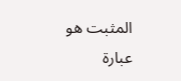المثبت هو عبارة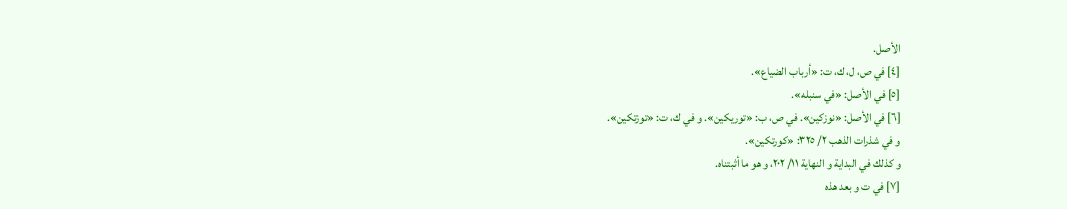الأصل.
[٤] في ص، ل، ك، ت: «أرباب الضياع».
[٥] في الأصل: «في سنبله».
[٦] في الأصل: «نوزكين». في ص، ب: «توريكين». و في ك، ت: «توزتكين».
و في شذرات الذهب ٢/ ٣٢٥: «كورتكين».
و كذلك في البداية و النهاية ١١/ ٢٠٢، و هو ما أثبتناه.
[٧] في ت و بعد هذه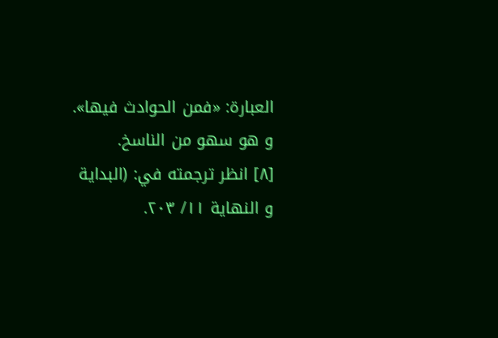العبارة: «فمن الحوادث فيها».
و هو سهو من الناسخ.
[٨] انظر ترجمته في: (البداية و النهاية ١١/ ٢٠٣.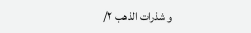و شذرات الذهب ٢/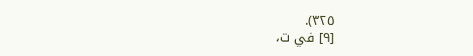٣٢٥).
[٩] في ت،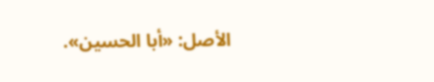الأصل: «أبا الحسين».